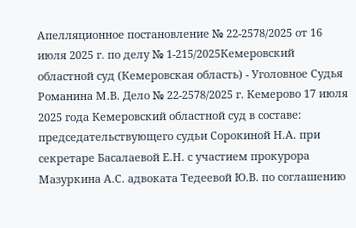Апелляционное постановление № 22-2578/2025 от 16 июля 2025 г. по делу № 1-215/2025Кемеровский областной суд (Кемеровская область) - Уголовное Судья Романина М.В. Дело № 22-2578/2025 г. Кемерово 17 июля 2025 года Кемеровский областной суд в составе: председательствующего судьи Сорокиной Н.А. при секретаре Басалаевой Е.Н. с участием прокурора Мазуркина А.С. адвоката Тедеевой Ю.В. по соглашению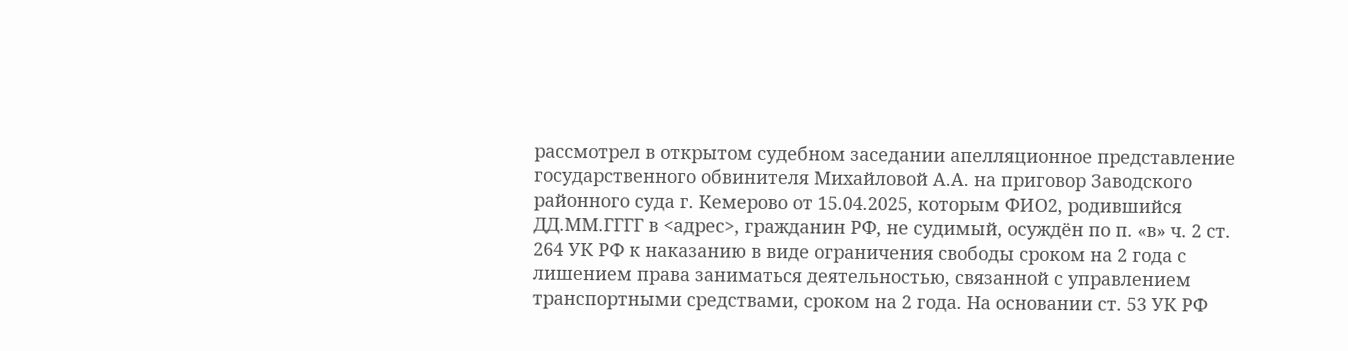рассмотрел в открытом судебном заседании апелляционное представление государственного обвинителя Михайловой А.А. на приговор Заводского районного суда г. Кемерово от 15.04.2025, которым ФИО2, родившийся ДД.ММ.ГГГГ в <адрес>, гражданин РФ, не судимый, осуждён по п. «в» ч. 2 ст. 264 УК РФ к наказанию в виде ограничения свободы сроком на 2 года с лишением права заниматься деятельностью, связанной с управлением транспортными средствами, сроком на 2 года. На основании ст. 53 УК РФ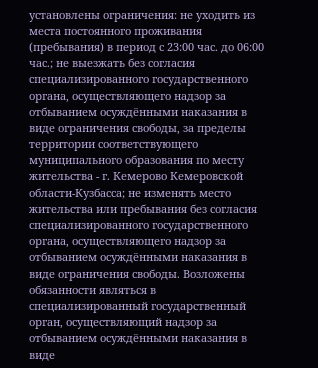установлены ограничения: не уходить из места постоянного проживания (пребывания) в период с 23:00 час. до 06:00 час.; не выезжать без согласия специализированного государственного органа, осуществляющего надзор за отбыванием осуждёнными наказания в виде ограничения свободы, за пределы территории соответствующего муниципального образования по месту жительства - г. Кемерово Кемеровской области-Кузбасса; не изменять место жительства или пребывания без согласия специализированного государственного органа, осуществляющего надзор за отбыванием осуждёнными наказания в виде ограничения свободы. Возложены обязанности являться в специализированный государственный орган, осуществляющий надзор за отбыванием осуждёнными наказания в виде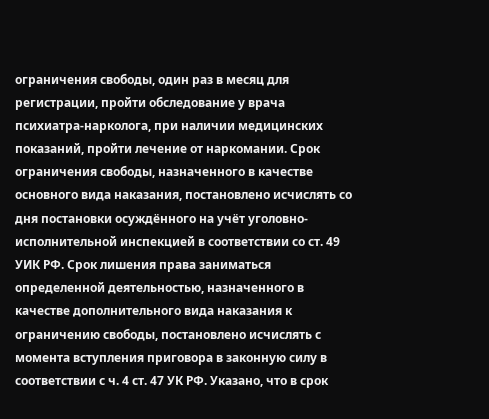ограничения свободы, один раз в месяц для регистрации, пройти обследование у врача психиатра-нарколога, при наличии медицинских показаний, пройти лечение от наркомании. Срок ограничения свободы, назначенного в качестве основного вида наказания, постановлено исчислять со дня постановки осуждённого на учёт уголовно-исполнительной инспекцией в соответствии со ст. 49 УИК РФ. Срок лишения права заниматься определенной деятельностью, назначенного в качестве дополнительного вида наказания к ограничению свободы, постановлено исчислять с момента вступления приговора в законную силу в соответствии с ч. 4 ст. 47 УК РФ. Указано, что в срок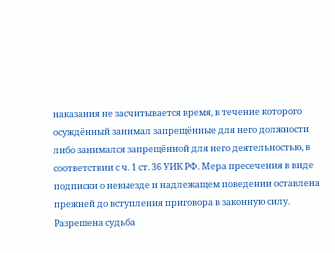наказания не засчитывается время, в течение которого осуждённый занимал запрещённые для него должности либо занимался запрещённой для него деятельностью, в соответствии с ч. 1 ст. 36 УИК РФ. Мера пресечения в виде подписки о невыезде и надлежащем поведении оставлена прежней до вступления приговора в законную силу. Разрешена судьба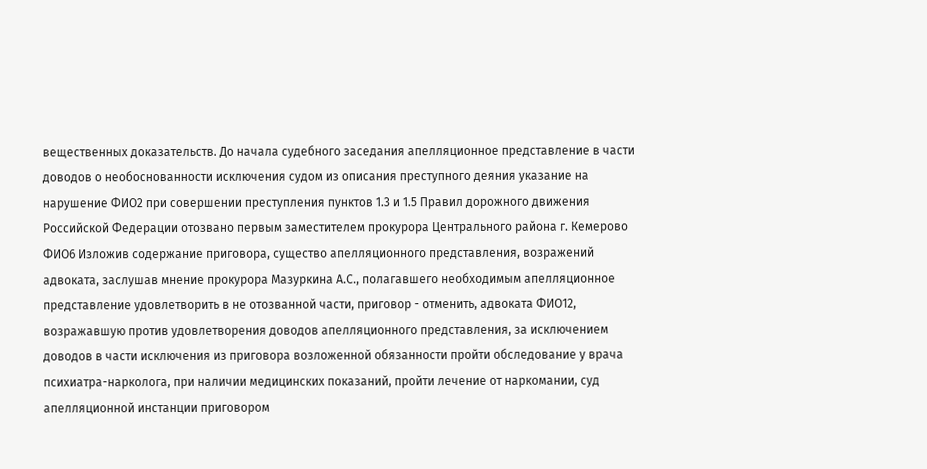вещественных доказательств. До начала судебного заседания апелляционное представление в части доводов о необоснованности исключения судом из описания преступного деяния указание на нарушение ФИО2 при совершении преступления пунктов 1.3 и 1.5 Правил дорожного движения Российской Федерации отозвано первым заместителем прокурора Центрального района г. Кемерово ФИО6 Изложив содержание приговора, существо апелляционного представления, возражений адвоката, заслушав мнение прокурора Мазуркина А.С., полагавшего необходимым апелляционное представление удовлетворить в не отозванной части, приговор - отменить, адвоката ФИО12, возражавшую против удовлетворения доводов апелляционного представления, за исключением доводов в части исключения из приговора возложенной обязанности пройти обследование у врача психиатра-нарколога, при наличии медицинских показаний, пройти лечение от наркомании, суд апелляционной инстанции приговором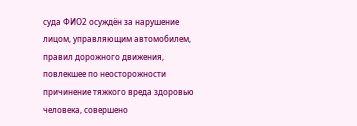суда ФИО2 осуждён за нарушение лицом, управляющим автомобилем, правил дорожного движения, повлекшее по неосторожности причинение тяжкого вреда здоровью человека, совершено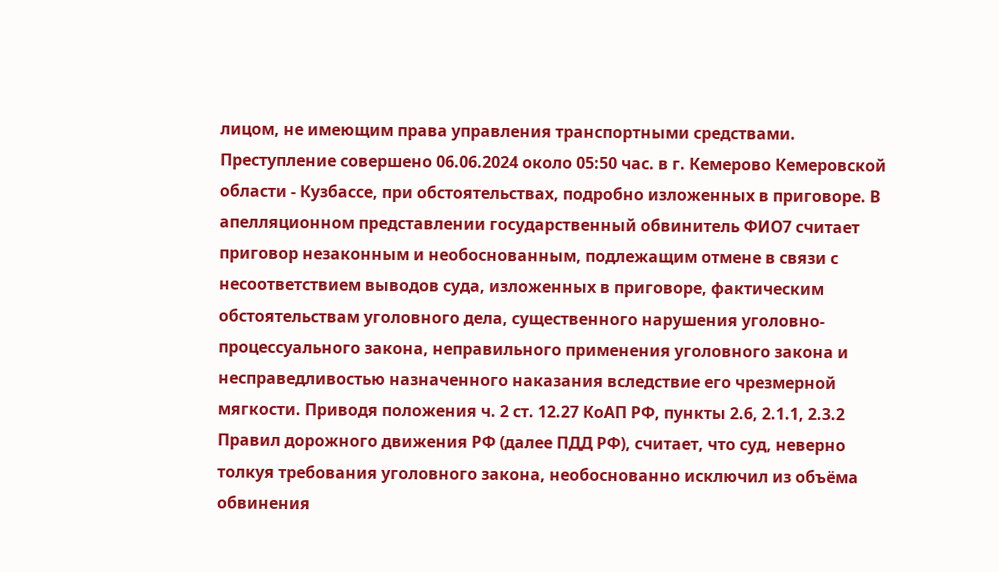лицом, не имеющим права управления транспортными средствами. Преступление совершено 06.06.2024 около 05:50 час. в г. Кемерово Кемеровской области - Кузбассе, при обстоятельствах, подробно изложенных в приговоре. В апелляционном представлении государственный обвинитель ФИО7 считает приговор незаконным и необоснованным, подлежащим отмене в связи с несоответствием выводов суда, изложенных в приговоре, фактическим обстоятельствам уголовного дела, существенного нарушения уголовно-процессуального закона, неправильного применения уголовного закона и несправедливостью назначенного наказания вследствие его чрезмерной мягкости. Приводя положения ч. 2 ст. 12.27 КоАП РФ, пункты 2.6, 2.1.1, 2.3.2 Правил дорожного движения РФ (далее ПДД РФ), считает, что суд, неверно толкуя требования уголовного закона, необоснованно исключил из объёма обвинения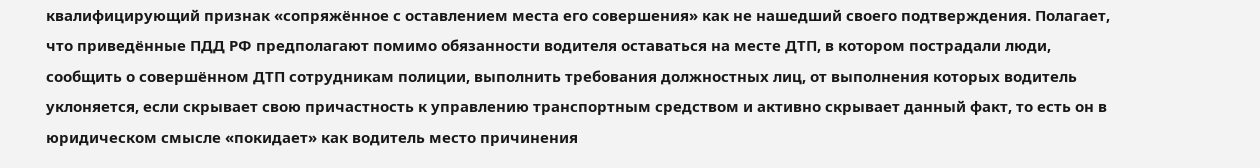квалифицирующий признак «сопряжённое с оставлением места его совершения» как не нашедший своего подтверждения. Полагает, что приведённые ПДД РФ предполагают помимо обязанности водителя оставаться на месте ДТП, в котором пострадали люди, сообщить о совершённом ДТП сотрудникам полиции, выполнить требования должностных лиц, от выполнения которых водитель уклоняется, если скрывает свою причастность к управлению транспортным средством и активно скрывает данный факт, то есть он в юридическом смысле «покидает» как водитель место причинения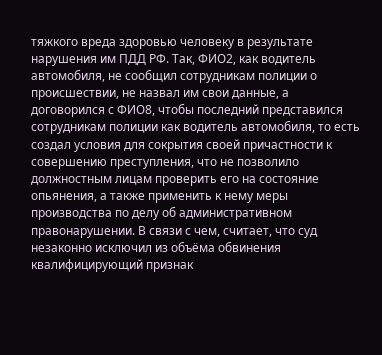тяжкого вреда здоровью человеку в результате нарушения им ПДД РФ. Так, ФИО2, как водитель автомобиля, не сообщил сотрудникам полиции о происшествии, не назвал им свои данные, а договорился с ФИО8, чтобы последний представился сотрудникам полиции как водитель автомобиля, то есть создал условия для сокрытия своей причастности к совершению преступления, что не позволило должностным лицам проверить его на состояние опьянения, а также применить к нему меры производства по делу об административном правонарушении. В связи с чем, считает, что суд незаконно исключил из объёма обвинения квалифицирующий признак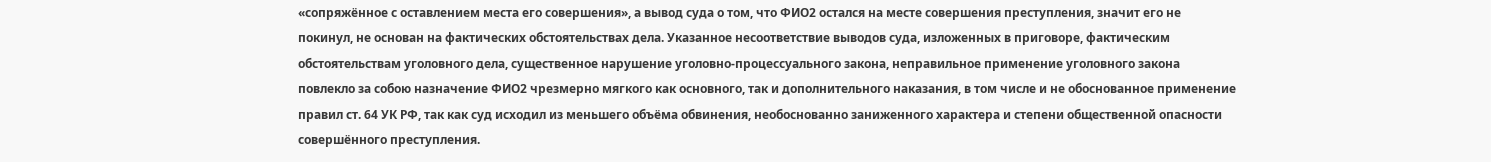«сопряжённое с оставлением места его совершения», а вывод суда о том, что ФИО2 остался на месте совершения преступления, значит его не покинул, не основан на фактических обстоятельствах дела. Указанное несоответствие выводов суда, изложенных в приговоре, фактическим обстоятельствам уголовного дела, существенное нарушение уголовно-процессуального закона, неправильное применение уголовного закона повлекло за собою назначение ФИО2 чрезмерно мягкого как основного, так и дополнительного наказания, в том числе и не обоснованное применение правил ст. 64 УК РФ, так как суд исходил из меньшего объёма обвинения, необоснованно заниженного характера и степени общественной опасности совершённого преступления.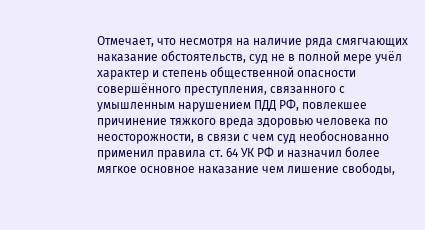Отмечает, что несмотря на наличие ряда смягчающих наказание обстоятельств, суд не в полной мере учёл характер и степень общественной опасности совершённого преступления, связанного с умышленным нарушением ПДД РФ, повлекшее причинение тяжкого вреда здоровью человека по неосторожности, в связи с чем суд необоснованно применил правила ст. 64 УК РФ и назначил более мягкое основное наказание чем лишение свободы,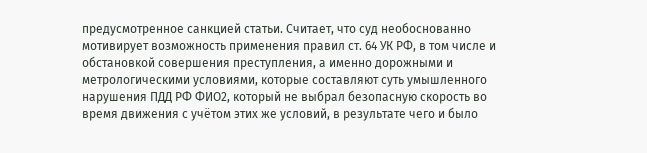предусмотренное санкцией статьи. Считает, что суд необоснованно мотивирует возможность применения правил ст. 64 УК РФ, в том числе и обстановкой совершения преступления, а именно дорожными и метрологическими условиями, которые составляют суть умышленного нарушения ПДД РФ ФИО2, который не выбрал безопасную скорость во время движения с учётом этих же условий, в результате чего и было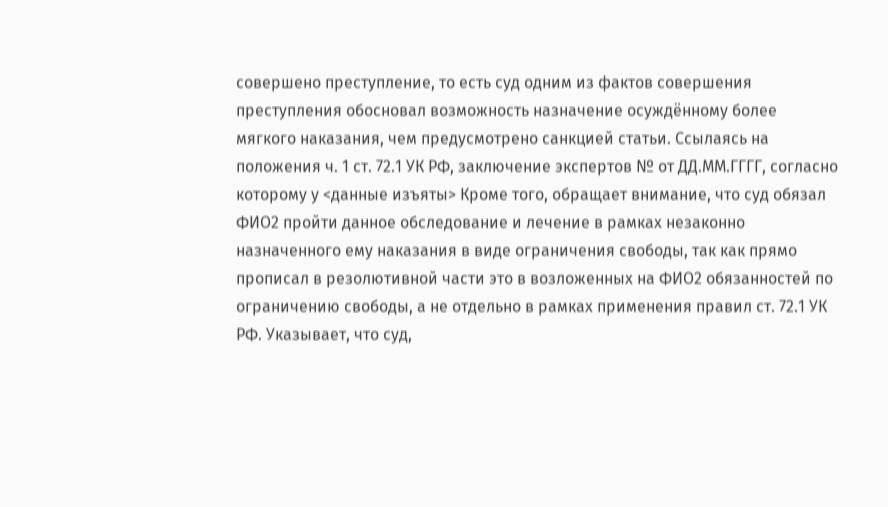совершено преступление, то есть суд одним из фактов совершения преступления обосновал возможность назначение осуждённому более мягкого наказания, чем предусмотрено санкцией статьи. Ссылаясь на положения ч. 1 ст. 72.1 УК РФ, заключение экспертов № от ДД.ММ.ГГГГ, согласно которому у <данные изъяты> Кроме того, обращает внимание, что суд обязал ФИО2 пройти данное обследование и лечение в рамках незаконно назначенного ему наказания в виде ограничения свободы, так как прямо прописал в резолютивной части это в возложенных на ФИО2 обязанностей по ограничению свободы, а не отдельно в рамках применения правил ст. 72.1 УК РФ. Указывает, что суд,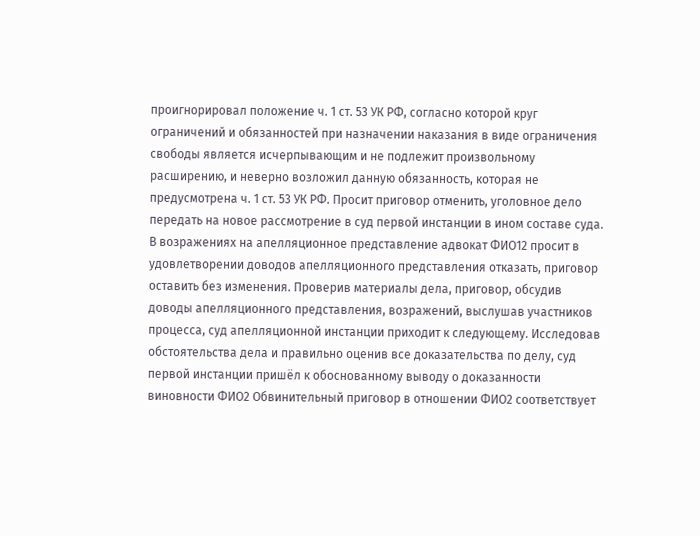проигнорировал положение ч. 1 ст. 53 УК РФ, согласно которой круг ограничений и обязанностей при назначении наказания в виде ограничения свободы является исчерпывающим и не подлежит произвольному расширению, и неверно возложил данную обязанность, которая не предусмотрена ч. 1 ст. 53 УК РФ. Просит приговор отменить, уголовное дело передать на новое рассмотрение в суд первой инстанции в ином составе суда. В возражениях на апелляционное представление адвокат ФИО12 просит в удовлетворении доводов апелляционного представления отказать, приговор оставить без изменения. Проверив материалы дела, приговор, обсудив доводы апелляционного представления, возражений, выслушав участников процесса, суд апелляционной инстанции приходит к следующему. Исследовав обстоятельства дела и правильно оценив все доказательства по делу, суд первой инстанции пришёл к обоснованному выводу о доказанности виновности ФИО2 Обвинительный приговор в отношении ФИО2 соответствует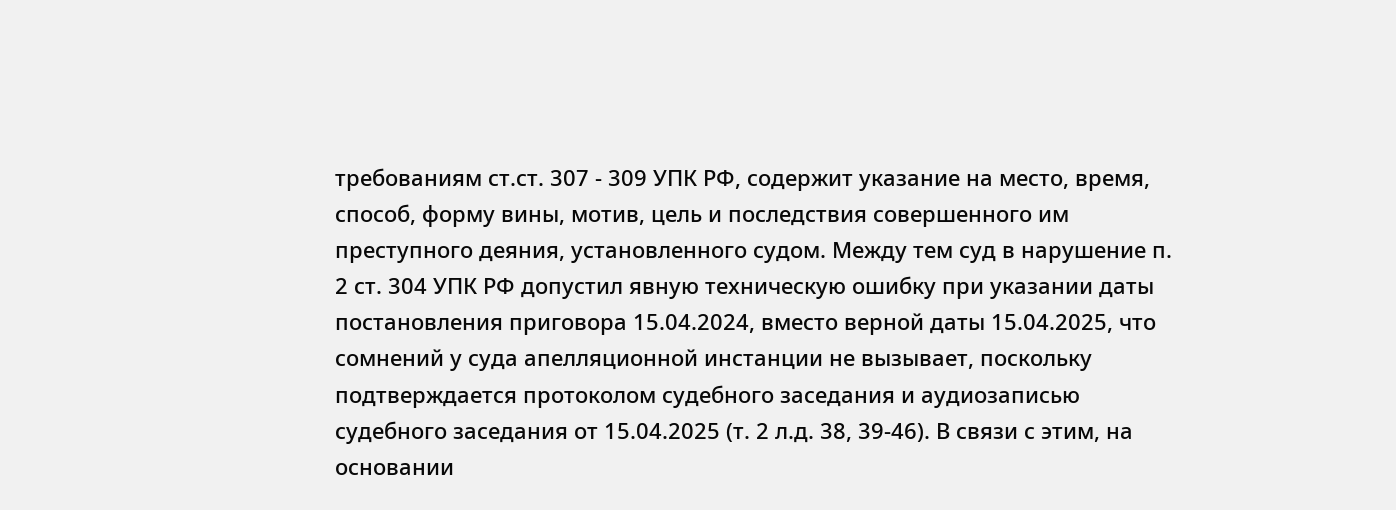требованиям ст.ст. 307 - 309 УПК РФ, содержит указание на место, время, способ, форму вины, мотив, цель и последствия совершенного им преступного деяния, установленного судом. Между тем суд в нарушение п. 2 ст. 304 УПК РФ допустил явную техническую ошибку при указании даты постановления приговора 15.04.2024, вместо верной даты 15.04.2025, что сомнений у суда апелляционной инстанции не вызывает, поскольку подтверждается протоколом судебного заседания и аудиозаписью судебного заседания от 15.04.2025 (т. 2 л.д. 38, 39-46). В связи с этим, на основании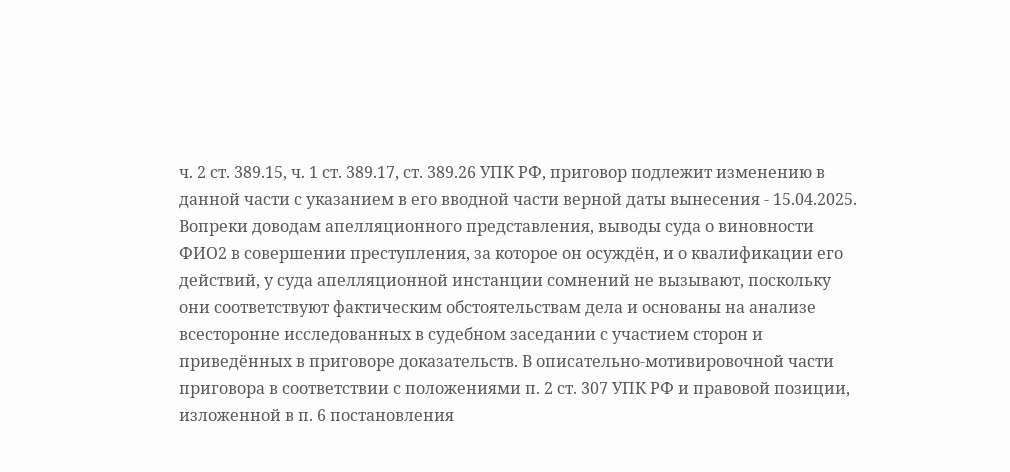ч. 2 ст. 389.15, ч. 1 ст. 389.17, ст. 389.26 УПК РФ, приговор подлежит изменению в данной части с указанием в его вводной части верной даты вынесения - 15.04.2025. Вопреки доводам апелляционного представления, выводы суда о виновности ФИО2 в совершении преступления, за которое он осуждён, и о квалификации его действий, у суда апелляционной инстанции сомнений не вызывают, поскольку они соответствуют фактическим обстоятельствам дела и основаны на анализе всесторонне исследованных в судебном заседании с участием сторон и приведённых в приговоре доказательств. В описательно-мотивировочной части приговора в соответствии с положениями п. 2 ст. 307 УПК РФ и правовой позиции, изложенной в п. 6 постановления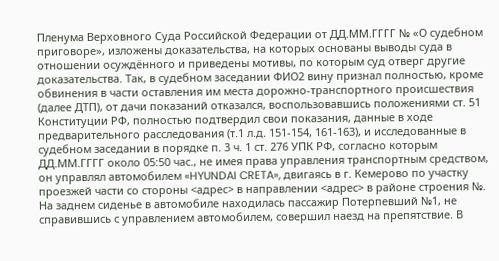Пленума Верховного Суда Российской Федерации от ДД.ММ.ГГГГ № «О судебном приговоре», изложены доказательства, на которых основаны выводы суда в отношении осуждённого и приведены мотивы, по которым суд отверг другие доказательства. Так, в судебном заседании ФИО2 вину признал полностью, кроме обвинения в части оставления им места дорожно-транспортного происшествия (далее ДТП), от дачи показаний отказался, воспользовавшись положениями ст. 51 Конституции РФ, полностью подтвердил свои показания, данные в ходе предварительного расследования (т.1 л.д. 151-154, 161-163), и исследованные в судебном заседании в порядке п. 3 ч. 1 ст. 276 УПК РФ, согласно которым ДД.ММ.ГГГГ около 05:50 час., не имея права управления транспортным средством, он управлял автомобилем «HYUNDAI CRETA», двигаясь в г. Кемерово по участку проезжей части со стороны <адрес> в направлении <адрес> в районе строения №. На заднем сиденье в автомобиле находилась пассажир Потерпевший №1, не справившись с управлением автомобилем, совершил наезд на препятствие. В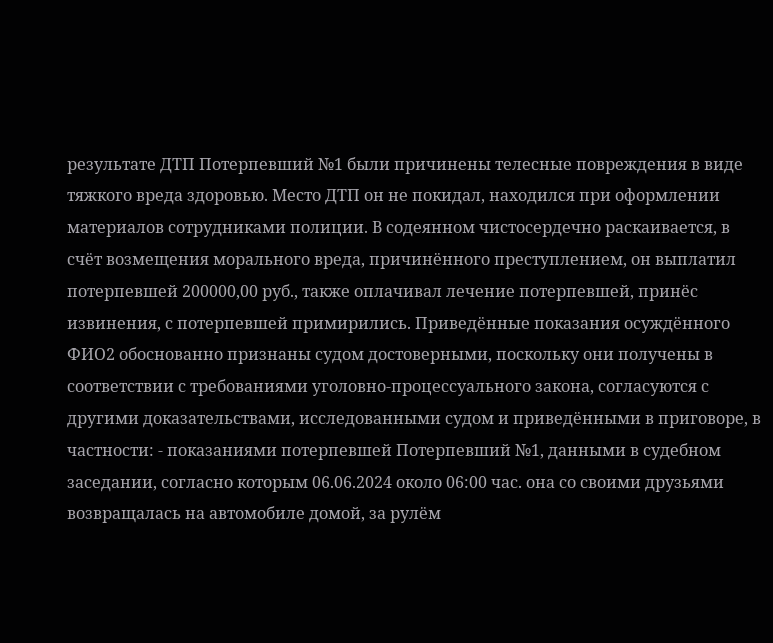результате ДТП Потерпевший №1 были причинены телесные повреждения в виде тяжкого вреда здоровью. Место ДТП он не покидал, находился при оформлении материалов сотрудниками полиции. В содеянном чистосердечно раскаивается, в счёт возмещения морального вреда, причинённого преступлением, он выплатил потерпевшей 200000,00 руб., также оплачивал лечение потерпевшей, принёс извинения, с потерпевшей примирились. Приведённые показания осуждённого ФИО2 обоснованно признаны судом достоверными, поскольку они получены в соответствии с требованиями уголовно-процессуального закона, согласуются с другими доказательствами, исследованными судом и приведёнными в приговоре, в частности: - показаниями потерпевшей Потерпевший №1, данными в судебном заседании, согласно которым 06.06.2024 около 06:00 час. она со своими друзьями возвращалась на автомобиле домой, за рулём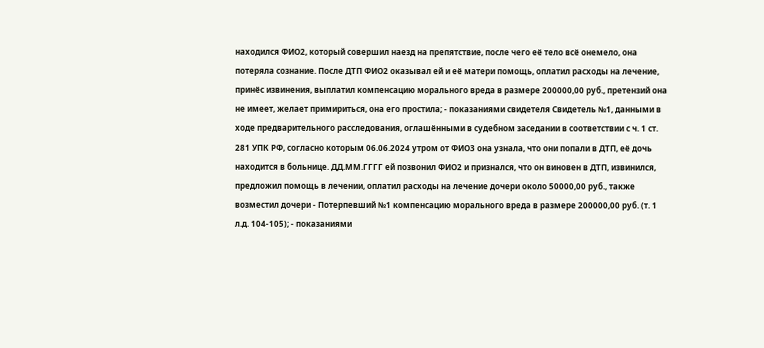находился ФИО2, который совершил наезд на препятствие, после чего её тело всё онемело, она потеряла сознание. После ДТП ФИО2 оказывал ей и её матери помощь, оплатил расходы на лечение, принёс извинения, выплатил компенсацию морального вреда в размере 200000,00 руб., претензий она не имеет, желает примириться, она его простила; - показаниями свидетеля Свидетель №1, данными в ходе предварительного расследования, оглашёнными в судебном заседании в соответствии с ч. 1 ст. 281 УПК РФ, согласно которым 06.06.2024 утром от ФИО3 она узнала, что они попали в ДТП, её дочь находится в больнице. ДД.ММ.ГГГГ ей позвонил ФИО2 и признался, что он виновен в ДТП, извинился, предложил помощь в лечении, оплатил расходы на лечение дочери около 50000,00 руб., также возместил дочери - Потерпевший №1 компенсацию морального вреда в размере 200000,00 руб. (т. 1 л.д. 104-105); - показаниями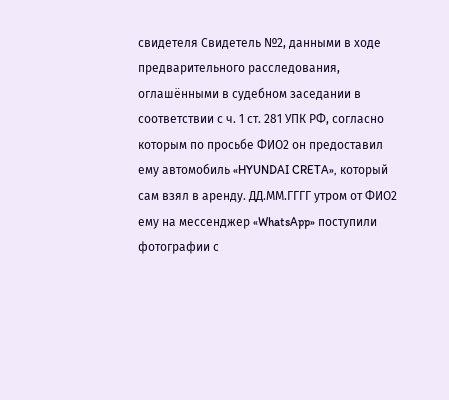свидетеля Свидетель №2, данными в ходе предварительного расследования, оглашёнными в судебном заседании в соответствии с ч. 1 ст. 281 УПК РФ, согласно которым по просьбе ФИО2 он предоставил ему автомобиль «HYUNDAI CRETA», который сам взял в аренду. ДД.ММ.ГГГГ утром от ФИО2 ему на мессенджер «WhatsApp» поступили фотографии с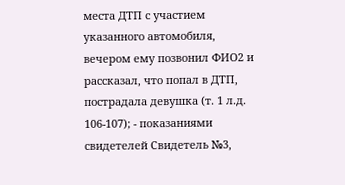места ДТП с участием указанного автомобиля, вечером ему позвонил ФИО2 и рассказал, что попал в ДТП, пострадала девушка (т. 1 л.д. 106-107); - показаниями свидетелей Свидетель №3,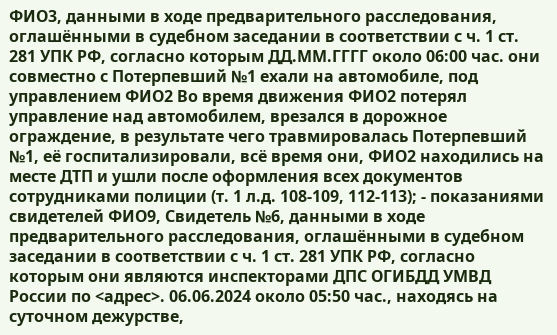ФИО3, данными в ходе предварительного расследования, оглашёнными в судебном заседании в соответствии с ч. 1 ст. 281 УПК РФ, согласно которым ДД.ММ.ГГГГ около 06:00 час. они совместно с Потерпевший №1 ехали на автомобиле, под управлением ФИО2 Во время движения ФИО2 потерял управление над автомобилем, врезался в дорожное ограждение, в результате чего травмировалась Потерпевший №1, её госпитализировали, всё время они, ФИО2 находились на месте ДТП и ушли после оформления всех документов сотрудниками полиции (т. 1 л.д. 108-109, 112-113); - показаниями свидетелей ФИО9, Свидетель №6, данными в ходе предварительного расследования, оглашёнными в судебном заседании в соответствии с ч. 1 ст. 281 УПК РФ, согласно которым они являются инспекторами ДПС ОГИБДД УМВД России по <адрес>. 06.06.2024 около 05:50 час., находясь на суточном дежурстве,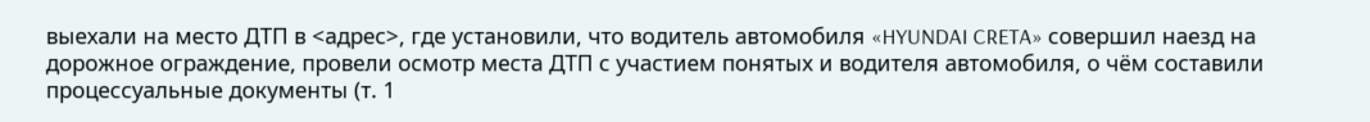выехали на место ДТП в <адрес>, где установили, что водитель автомобиля «HYUNDAI CRETA» совершил наезд на дорожное ограждение, провели осмотр места ДТП с участием понятых и водителя автомобиля, о чём составили процессуальные документы (т. 1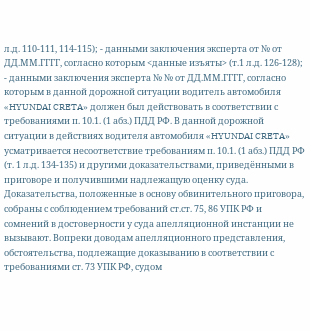л.д. 110-111, 114-115); - данными заключения эксперта от № от ДД.ММ.ГГГГ, согласно которым <данные изъяты> (т.1 л.д. 126-128); - данными заключения эксперта № № от ДД.ММ.ГГГГ, согласно которым в данной дорожной ситуации водитель автомобиля «HYUNDAI CRETA» должен был действовать в соответствии с требованиями п. 10.1. (1 абз.) ПДД РФ. В данной дорожной ситуации в действиях водителя автомобиля «HYUNDAI CRETA» усматривается несоответствие требованиям п. 10.1. (1 абз.) ПДД РФ (т. 1 л.д. 134-135) и другими доказательствами, приведёнными в приговоре и получившими надлежащую оценку суда. Доказательства, положенные в основу обвинительного приговора, собраны с соблюдением требований ст.ст. 75, 86 УПК РФ и сомнений в достоверности у суда апелляционной инстанции не вызывают. Вопреки доводам апелляционного представления, обстоятельства, подлежащие доказыванию в соответствии с требованиями ст. 73 УПК РФ, судом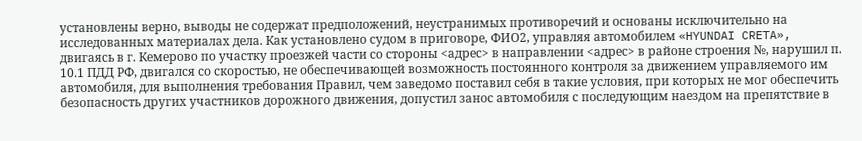установлены верно, выводы не содержат предположений, неустранимых противоречий и основаны исключительно на исследованных материалах дела. Как установлено судом в приговоре, ФИО2, управляя автомобилем «HYUNDAI CRETA», двигаясь в г. Кемерово по участку проезжей части со стороны <адрес> в направлении <адрес> в районе строения №, нарушил п. 10.1 ПДД РФ, двигался со скоростью, не обеспечивающей возможность постоянного контроля за движением управляемого им автомобиля, для выполнения требования Правил, чем заведомо поставил себя в такие условия, при которых не мог обеспечить безопасность других участников дорожного движения, допустил занос автомобиля с последующим наездом на препятствие в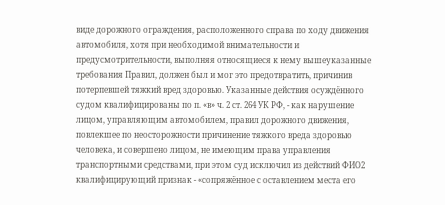виде дорожного ограждения, расположенного справа по ходу движения автомобиля, хотя при необходимой внимательности и предусмотрительности, выполняя относящиеся к нему вышеуказанные требования Правил, должен был и мог это предотвратить, причинив потерпевшей тяжкий вред здоровью. Указанные действия осуждённого судом квалифицированы по п. «в» ч. 2 ст. 264 УК РФ, - как нарушение лицом, управляющим автомобилем, правил дорожного движения, повлекшее по неосторожности причинение тяжкого вреда здоровью человека, и совершено лицом, не имеющим права управления транспортными средствами, при этом суд исключил из действий ФИО2 квалифицирующий признак - «сопряжённое с оставлением места его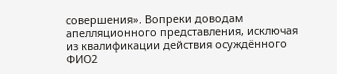совершения». Вопреки доводам апелляционного представления, исключая из квалификации действия осуждённого ФИО2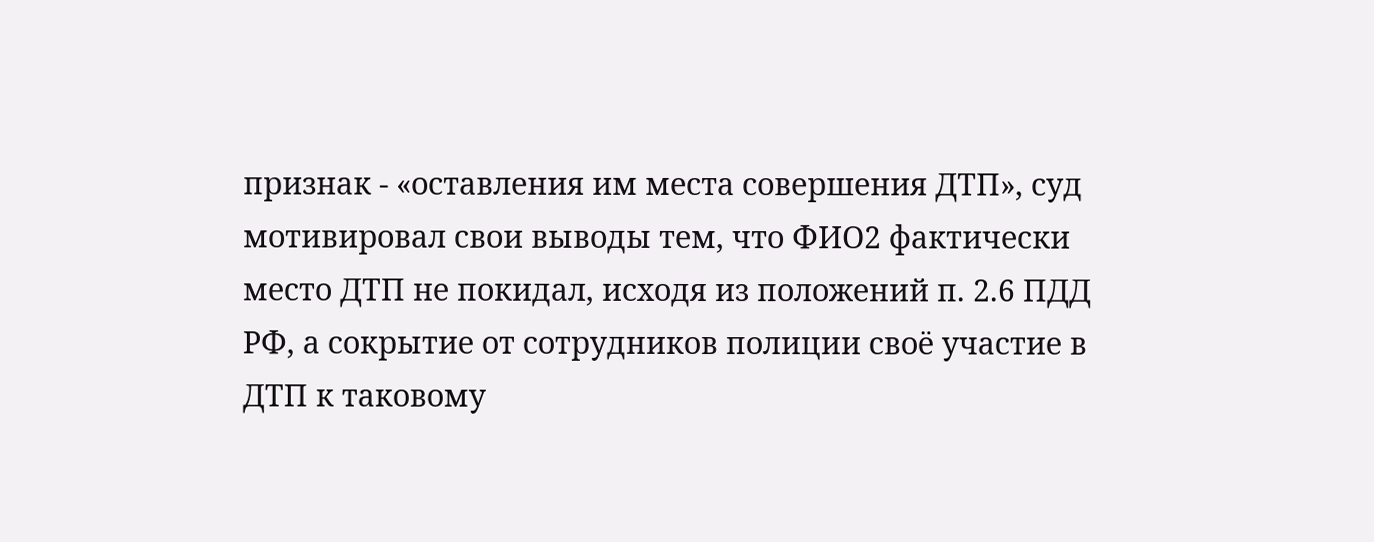признак - «оставления им места совершения ДТП», суд мотивировал свои выводы тем, что ФИО2 фактически место ДТП не покидал, исходя из положений п. 2.6 ПДД РФ, а сокрытие от сотрудников полиции своё участие в ДТП к таковому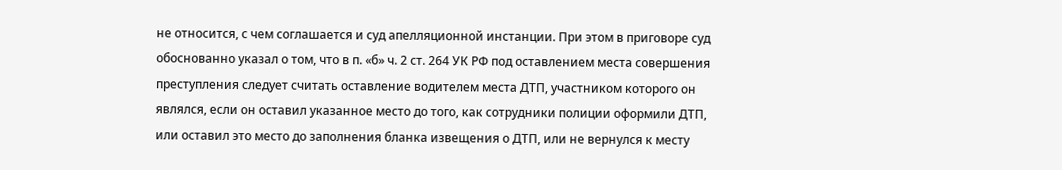не относится, с чем соглашается и суд апелляционной инстанции. При этом в приговоре суд обоснованно указал о том, что в п. «б» ч. 2 ст. 264 УК РФ под оставлением места совершения преступления следует считать оставление водителем места ДТП, участником которого он являлся, если он оставил указанное место до того, как сотрудники полиции оформили ДТП, или оставил это место до заполнения бланка извещения о ДТП, или не вернулся к месту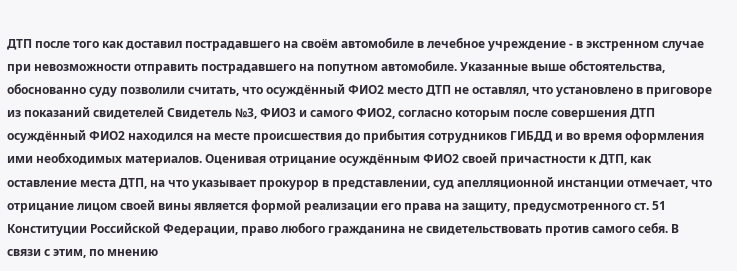ДТП после того как доставил пострадавшего на своём автомобиле в лечебное учреждение - в экстренном случае при невозможности отправить пострадавшего на попутном автомобиле. Указанные выше обстоятельства, обоснованно суду позволили считать, что осуждённый ФИО2 место ДТП не оставлял, что установлено в приговоре из показаний свидетелей Свидетель №3, ФИО3 и самого ФИО2, согласно которым после совершения ДТП осуждённый ФИО2 находился на месте происшествия до прибытия сотрудников ГИБДД и во время оформления ими необходимых материалов. Оценивая отрицание осуждённым ФИО2 своей причастности к ДТП, как оставление места ДТП, на что указывает прокурор в представлении, суд апелляционной инстанции отмечает, что отрицание лицом своей вины является формой реализации его права на защиту, предусмотренного ст. 51 Конституции Российской Федерации, право любого гражданина не свидетельствовать против самого себя. В связи с этим, по мнению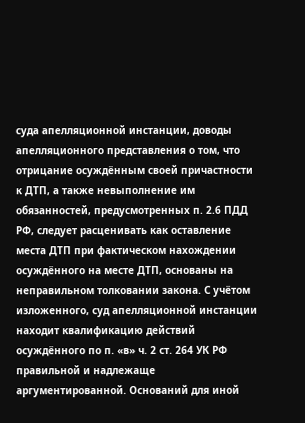суда апелляционной инстанции, доводы апелляционного представления о том, что отрицание осуждённым своей причастности к ДТП, а также невыполнение им обязанностей, предусмотренных п. 2.6 ПДД РФ, следует расценивать как оставление места ДТП при фактическом нахождении осуждённого на месте ДТП, основаны на неправильном толковании закона. С учётом изложенного, суд апелляционной инстанции находит квалификацию действий осуждённого по п. «в» ч. 2 ст. 264 УК РФ правильной и надлежаще аргументированной. Оснований для иной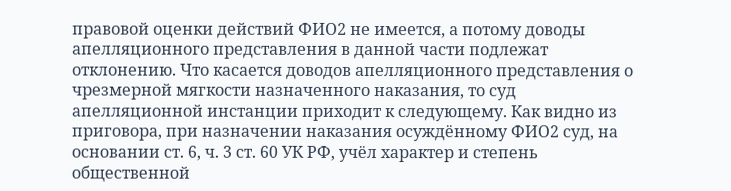правовой оценки действий ФИО2 не имеется, а потому доводы апелляционного представления в данной части подлежат отклонению. Что касается доводов апелляционного представления о чрезмерной мягкости назначенного наказания, то суд апелляционной инстанции приходит к следующему. Как видно из приговора, при назначении наказания осуждённому ФИО2 суд, на основании ст. 6, ч. 3 ст. 60 УК РФ, учёл характер и степень общественной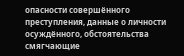опасности совершённого преступления, данные о личности осуждённого, обстоятельства смягчающие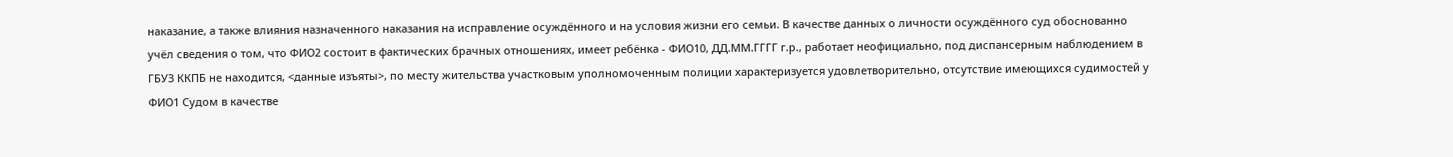наказание, а также влияния назначенного наказания на исправление осуждённого и на условия жизни его семьи. В качестве данных о личности осуждённого суд обоснованно учёл сведения о том, что ФИО2 состоит в фактических брачных отношениях, имеет ребёнка - ФИО10, ДД.ММ.ГГГГ г.р., работает неофициально, под диспансерным наблюдением в ГБУЗ ККПБ не находится, <данные изъяты>, по месту жительства участковым уполномоченным полиции характеризуется удовлетворительно, отсутствие имеющихся судимостей у ФИО1 Судом в качестве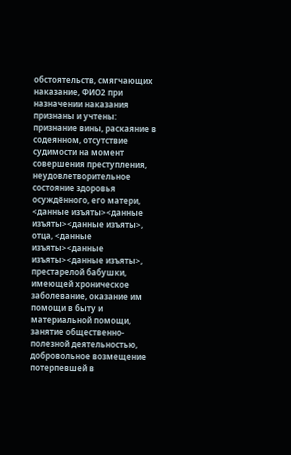обстоятельств, смягчающих наказание, ФИО2 при назначении наказания признаны и учтены: признание вины, раскаяние в содеянном, отсутствие судимости на момент совершения преступления, неудовлетворительное состояние здоровья осуждённого, его матери, <данные изъяты><данные изъяты><данные изъяты>, отца, <данные изъяты><данные изъяты><данные изъяты>, престарелой бабушки, имеющей хроническое заболевание, оказание им помощи в быту и материальной помощи, занятие общественно-полезной деятельностью, добровольное возмещение потерпевшей в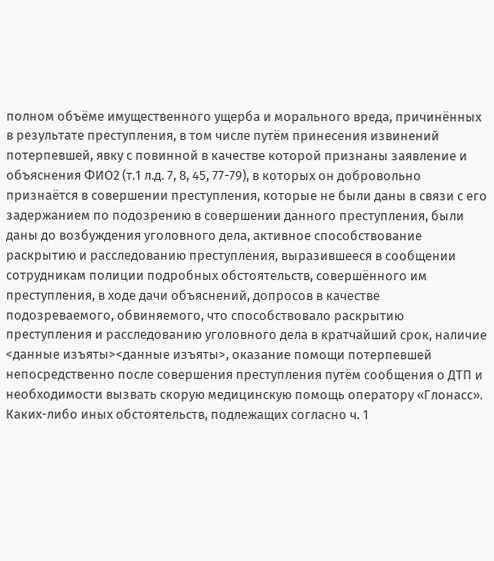полном объёме имущественного ущерба и морального вреда, причинённых в результате преступления, в том числе путём принесения извинений потерпевшей, явку с повинной в качестве которой признаны заявление и объяснения ФИО2 (т.1 л.д. 7, 8, 45, 77-79), в которых он добровольно признаётся в совершении преступления, которые не были даны в связи с его задержанием по подозрению в совершении данного преступления, были даны до возбуждения уголовного дела, активное способствование раскрытию и расследованию преступления, выразившееся в сообщении сотрудникам полиции подробных обстоятельств, совершённого им преступления, в ходе дачи объяснений, допросов в качестве подозреваемого, обвиняемого, что способствовало раскрытию преступления и расследованию уголовного дела в кратчайший срок, наличие <данные изъяты><данные изъяты>, оказание помощи потерпевшей непосредственно после совершения преступления путём сообщения о ДТП и необходимости вызвать скорую медицинскую помощь оператору «Глонасс». Каких-либо иных обстоятельств, подлежащих согласно ч. 1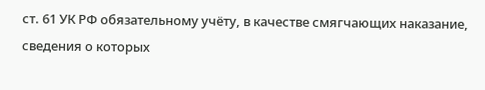ст. 61 УК РФ обязательному учёту, в качестве смягчающих наказание, сведения о которых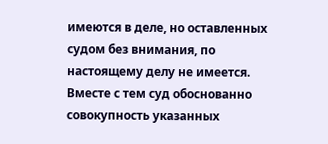имеются в деле, но оставленных судом без внимания, по настоящему делу не имеется. Вместе с тем суд обоснованно совокупность указанных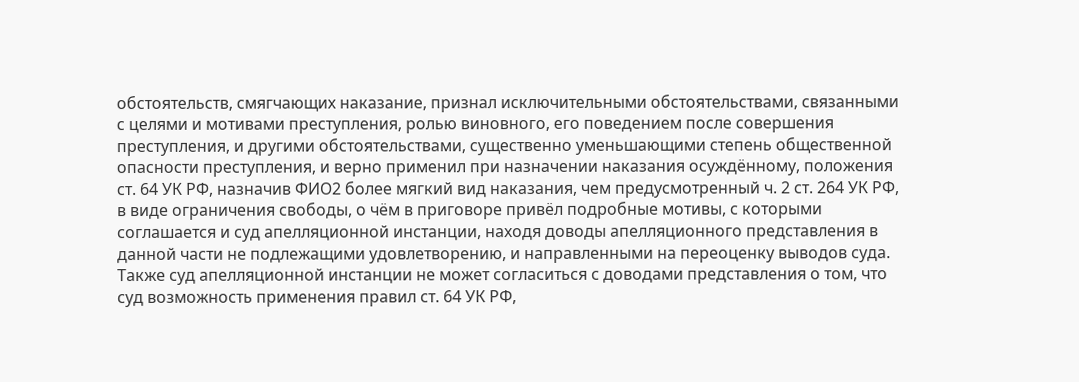обстоятельств, смягчающих наказание, признал исключительными обстоятельствами, связанными с целями и мотивами преступления, ролью виновного, его поведением после совершения преступления, и другими обстоятельствами, существенно уменьшающими степень общественной опасности преступления, и верно применил при назначении наказания осуждённому, положения ст. 64 УК РФ, назначив ФИО2 более мягкий вид наказания, чем предусмотренный ч. 2 ст. 264 УК РФ, в виде ограничения свободы, о чём в приговоре привёл подробные мотивы, с которыми соглашается и суд апелляционной инстанции, находя доводы апелляционного представления в данной части не подлежащими удовлетворению, и направленными на переоценку выводов суда. Также суд апелляционной инстанции не может согласиться с доводами представления о том, что суд возможность применения правил ст. 64 УК РФ,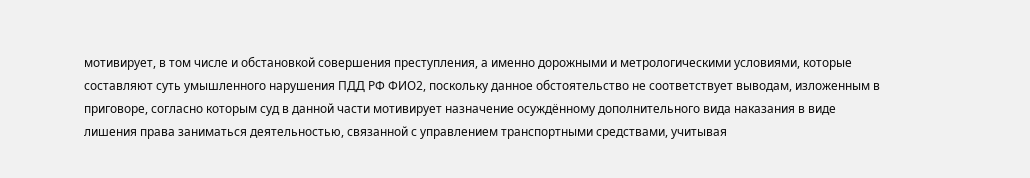мотивирует, в том числе и обстановкой совершения преступления, а именно дорожными и метрологическими условиями, которые составляют суть умышленного нарушения ПДД РФ ФИО2, поскольку данное обстоятельство не соответствует выводам, изложенным в приговоре, согласно которым суд в данной части мотивирует назначение осуждённому дополнительного вида наказания в виде лишения права заниматься деятельностью, связанной с управлением транспортными средствами, учитывая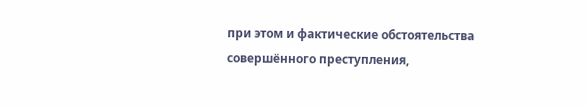при этом и фактические обстоятельства совершённого преступления,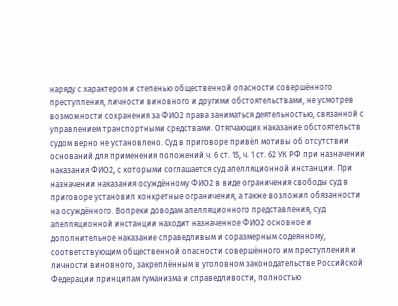наряду с характером и степенью общественной опасности совершённого преступления, личности виновного и другими обстоятельствами, не усмотрев возможности сохранения за ФИО2 права заниматься деятельностью, связанной с управлением транспортными средствами. Отягчающих наказание обстоятельств судом верно не установлено. Суд в приговоре привёл мотивы об отсутствии оснований для применения положений ч. 6 ст. 15, ч. 1 ст. 62 УК РФ при назначении наказания ФИО2, с которыми соглашается суд апелляционной инстанции. При назначении наказания осуждённому ФИО2 в виде ограничения свободы суд в приговоре установил конкретные ограничения, а также возложил обязанности на осуждённого. Вопреки доводам апелляционного представления, суд апелляционной инстанции находит назначенное ФИО2 основное и дополнительное наказание справедливым и соразмерным содеянному, соответствующим общественной опасности совершённого им преступления и личности виновного, закреплённым в уголовном законодательстве Российской Федерации принципам гуманизма и справедливости, полностью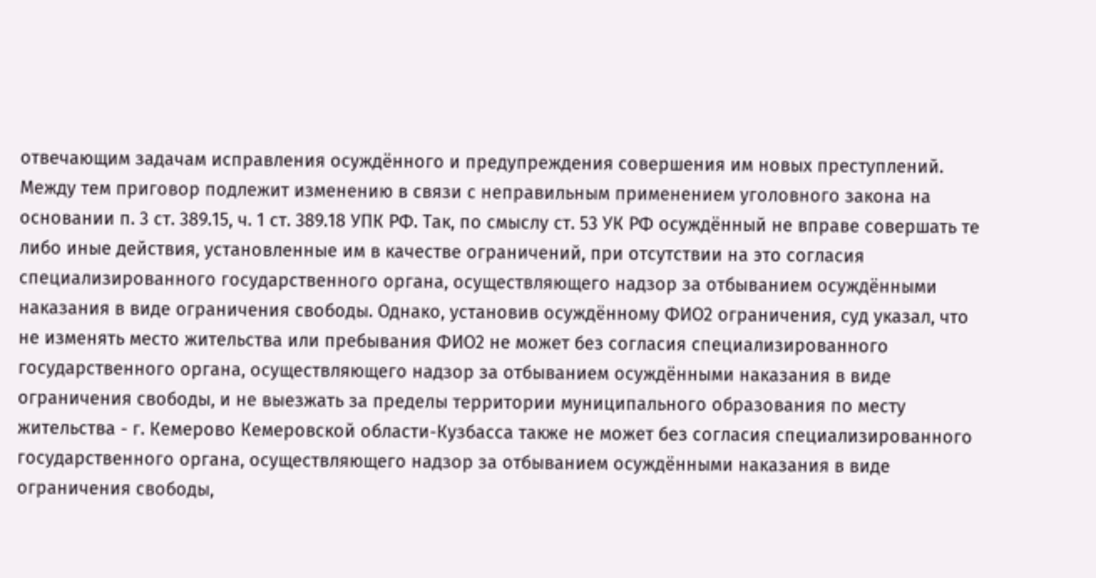отвечающим задачам исправления осуждённого и предупреждения совершения им новых преступлений. Между тем приговор подлежит изменению в связи с неправильным применением уголовного закона на основании п. 3 ст. 389.15, ч. 1 ст. 389.18 УПК РФ. Так, по смыслу ст. 53 УК РФ осуждённый не вправе совершать те либо иные действия, установленные им в качестве ограничений, при отсутствии на это согласия специализированного государственного органа, осуществляющего надзор за отбыванием осуждёнными наказания в виде ограничения свободы. Однако, установив осуждённому ФИО2 ограничения, суд указал, что не изменять место жительства или пребывания ФИО2 не может без согласия специализированного государственного органа, осуществляющего надзор за отбыванием осуждёнными наказания в виде ограничения свободы, и не выезжать за пределы территории муниципального образования по месту жительства - г. Кемерово Кемеровской области-Кузбасса также не может без согласия специализированного государственного органа, осуществляющего надзор за отбыванием осуждёнными наказания в виде ограничения свободы,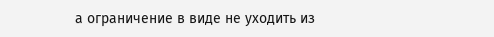а ограничение в виде не уходить из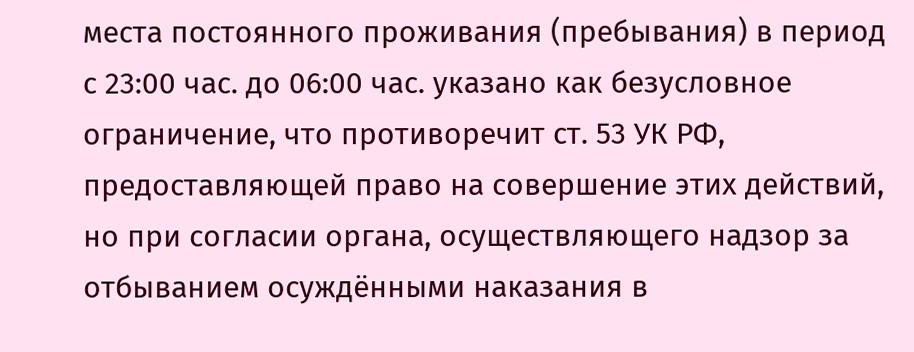места постоянного проживания (пребывания) в период с 23:00 час. до 06:00 час. указано как безусловное ограничение, что противоречит ст. 53 УК РФ, предоставляющей право на совершение этих действий, но при согласии органа, осуществляющего надзор за отбыванием осуждёнными наказания в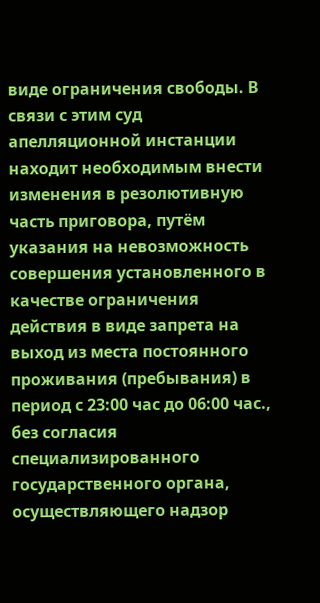виде ограничения свободы. В связи с этим суд апелляционной инстанции находит необходимым внести изменения в резолютивную часть приговора, путём указания на невозможность совершения установленного в качестве ограничения действия в виде запрета на выход из места постоянного проживания (пребывания) в период с 23:00 час до 06:00 час., без согласия специализированного государственного органа, осуществляющего надзор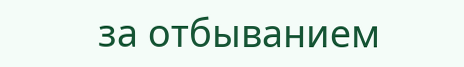за отбыванием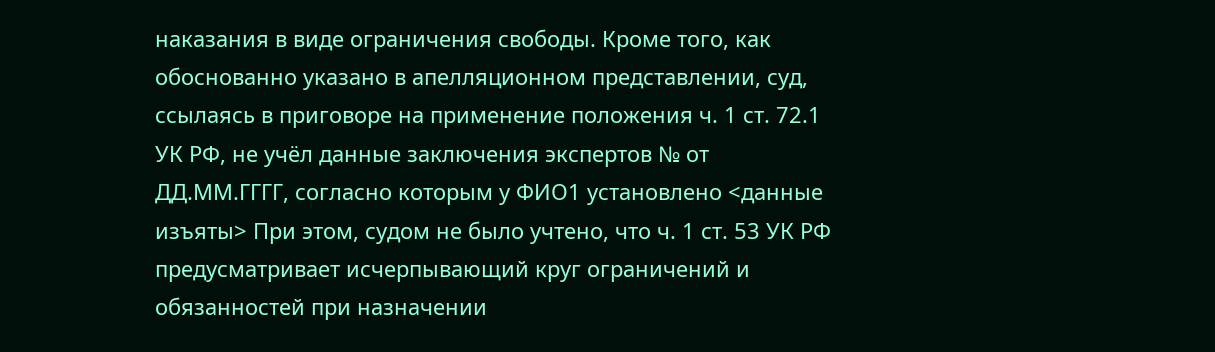наказания в виде ограничения свободы. Кроме того, как обоснованно указано в апелляционном представлении, суд, ссылаясь в приговоре на применение положения ч. 1 ст. 72.1 УК РФ, не учёл данные заключения экспертов № от ДД.ММ.ГГГГ, согласно которым у ФИО1 установлено <данные изъяты> При этом, судом не было учтено, что ч. 1 ст. 53 УК РФ предусматривает исчерпывающий круг ограничений и обязанностей при назначении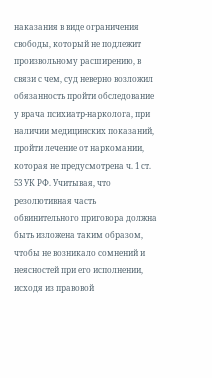наказания в виде ограничения свободы, который не подлежит произвольному расширению, в связи с чем, суд неверно возложил обязанность пройти обследование у врача психиатр-нарколога, при наличии медицинских показаний, пройти лечение от наркомании, которая не предусмотрена ч. 1 ст. 53 УК РФ. Учитывая, что резолютивная часть обвинительного приговора должна быть изложена таким образом, чтобы не возникало сомнений и неясностей при его исполнении, исходя из правовой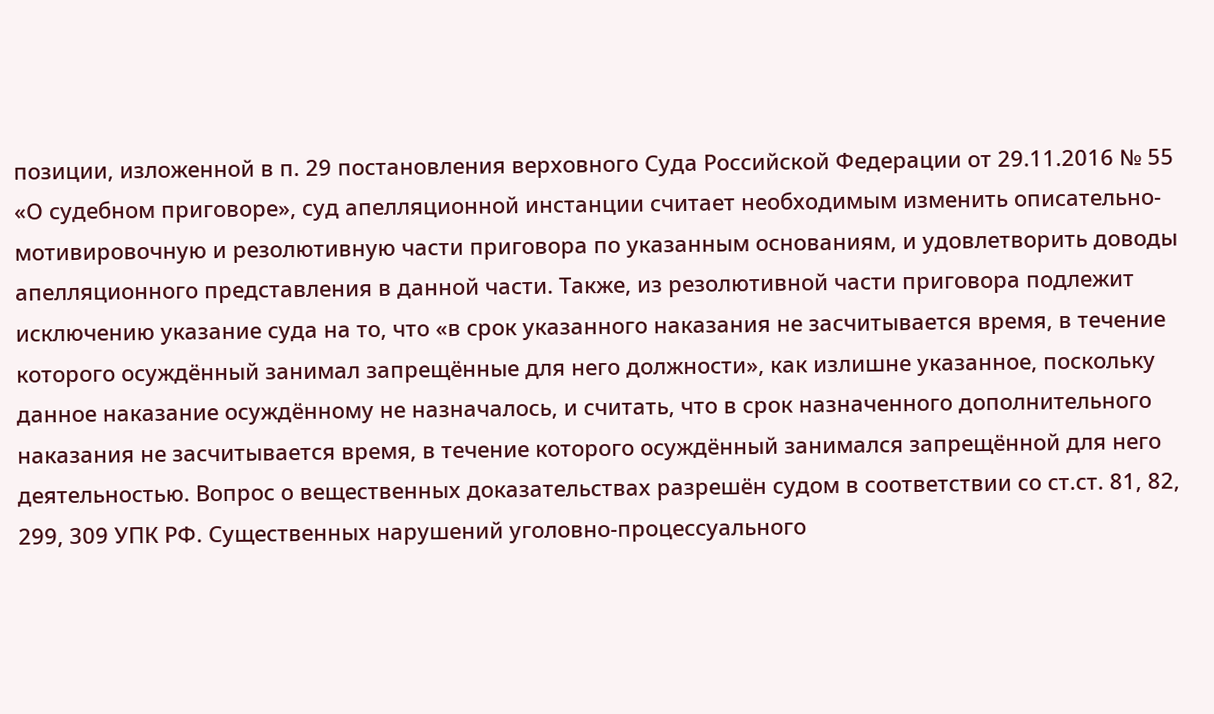позиции, изложенной в п. 29 постановления верховного Суда Российской Федерации от 29.11.2016 № 55 «О судебном приговоре», суд апелляционной инстанции считает необходимым изменить описательно-мотивировочную и резолютивную части приговора по указанным основаниям, и удовлетворить доводы апелляционного представления в данной части. Также, из резолютивной части приговора подлежит исключению указание суда на то, что «в срок указанного наказания не засчитывается время, в течение которого осуждённый занимал запрещённые для него должности», как излишне указанное, поскольку данное наказание осуждённому не назначалось, и считать, что в срок назначенного дополнительного наказания не засчитывается время, в течение которого осуждённый занимался запрещённой для него деятельностью. Вопрос о вещественных доказательствах разрешён судом в соответствии со ст.ст. 81, 82, 299, 309 УПК РФ. Существенных нарушений уголовно-процессуального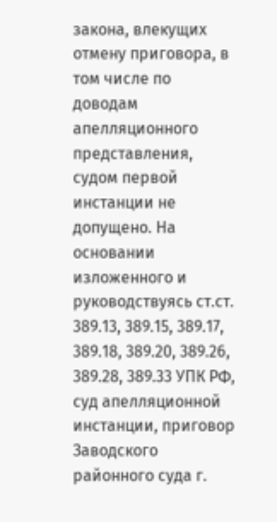закона, влекущих отмену приговора, в том числе по доводам апелляционного представления, судом первой инстанции не допущено. На основании изложенного и руководствуясь ст.ст. 389.13, 389.15, 389.17, 389.18, 389.20, 389.26, 389.28, 389.33 УПК РФ, суд апелляционной инстанции, приговор Заводского районного суда г.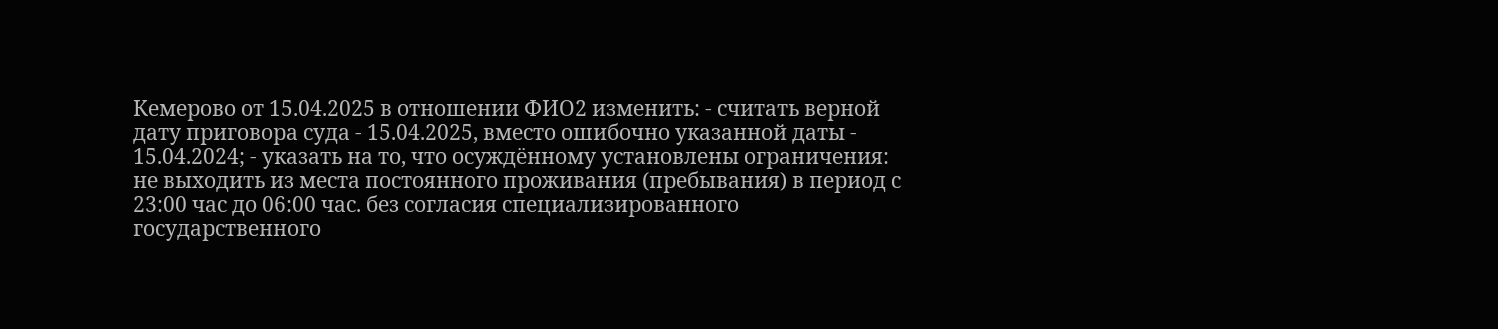Кемерово от 15.04.2025 в отношении ФИО2 изменить: - считать верной дату приговора суда - 15.04.2025, вместо ошибочно указанной даты - 15.04.2024; - указать на то, что осуждённому установлены ограничения: не выходить из места постоянного проживания (пребывания) в период с 23:00 час до 06:00 час. без согласия специализированного государственного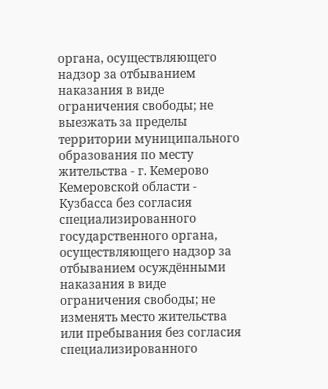органа, осуществляющего надзор за отбыванием наказания в виде ограничения свободы; не выезжать за пределы территории муниципального образования по месту жительства - г. Кемерово Кемеровской области - Кузбасса без согласия специализированного государственного органа, осуществляющего надзор за отбыванием осуждёнными наказания в виде ограничения свободы; не изменять место жительства или пребывания без согласия специализированного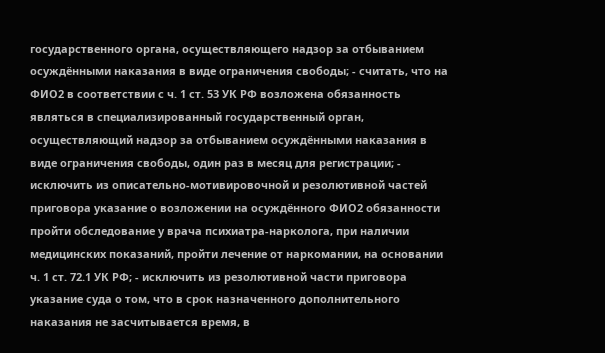государственного органа, осуществляющего надзор за отбыванием осуждёнными наказания в виде ограничения свободы; - считать, что на ФИО2 в соответствии с ч. 1 ст. 53 УК РФ возложена обязанность являться в специализированный государственный орган, осуществляющий надзор за отбыванием осуждёнными наказания в виде ограничения свободы, один раз в месяц для регистрации; - исключить из описательно-мотивировочной и резолютивной частей приговора указание о возложении на осуждённого ФИО2 обязанности пройти обследование у врача психиатра-нарколога, при наличии медицинских показаний, пройти лечение от наркомании, на основании ч. 1 ст. 72.1 УК РФ; - исключить из резолютивной части приговора указание суда о том, что в срок назначенного дополнительного наказания не засчитывается время, в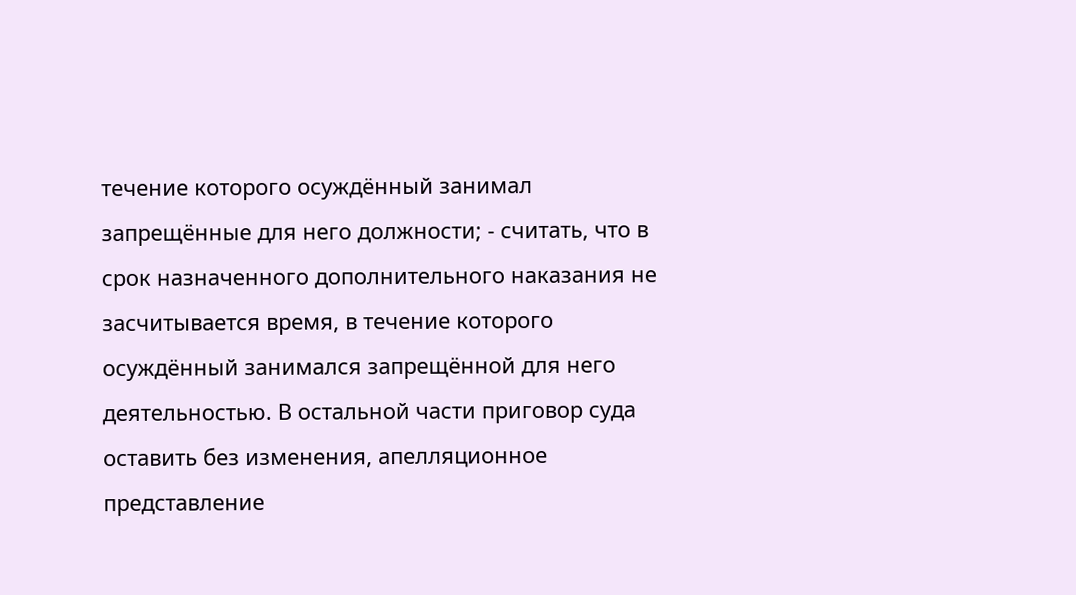течение которого осуждённый занимал запрещённые для него должности; - считать, что в срок назначенного дополнительного наказания не засчитывается время, в течение которого осуждённый занимался запрещённой для него деятельностью. В остальной части приговор суда оставить без изменения, апелляционное представление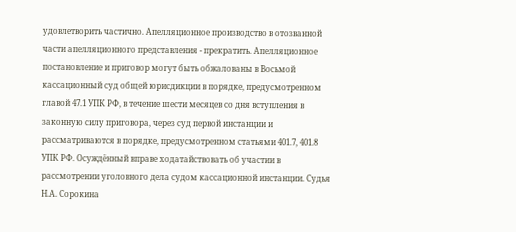удовлетворить частично. Апелляционное производство в отозванной части апелляционного представления - прекратить. Апелляционное постановление и приговор могут быть обжалованы в Восьмой кассационный суд общей юрисдикции в порядке, предусмотренном главой 47.1 УПК РФ, в течение шести месяцев со дня вступления в законную силу приговора, через суд первой инстанции и рассматриваются в порядке, предусмотренном статьями 401.7, 401.8 УПК РФ. Осуждённый вправе ходатайствовать об участии в рассмотрении уголовного дела судом кассационной инстанции. Судья Н.А. Сорокина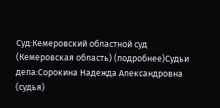Суд:Кемеровский областной суд (Кемеровская область) (подробнее)Судьи дела:Сорокина Надежда Александровна (судья)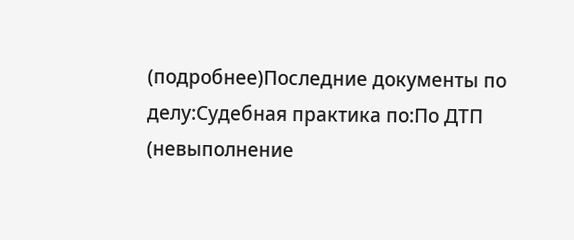(подробнее)Последние документы по делу:Судебная практика по:По ДТП (невыполнение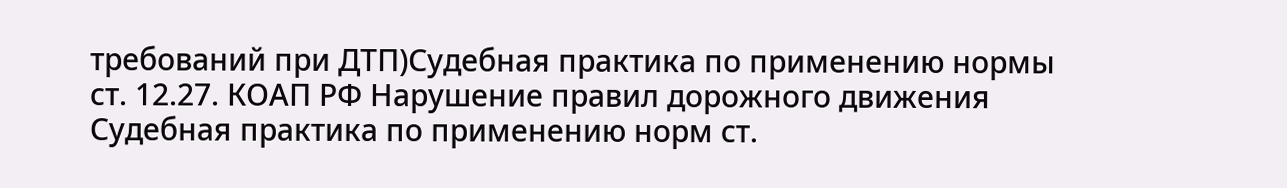требований при ДТП)Судебная практика по применению нормы ст. 12.27. КОАП РФ Нарушение правил дорожного движения Судебная практика по применению норм ст.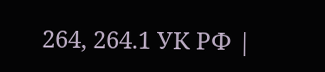264, 264.1 УК РФ |